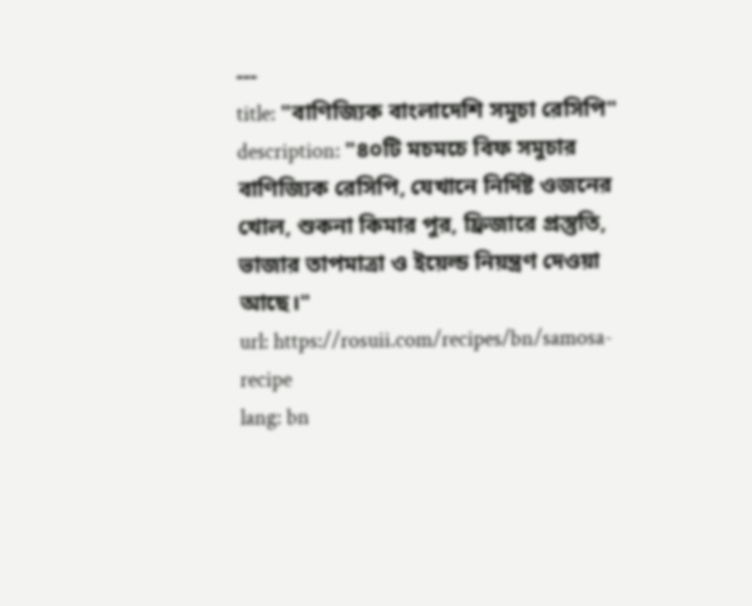---
title: "বাণিজ্যিক বাংলাদেশি সমুচা রেসিপি"
description: "৪০টি মচমচে বিফ সমুচার বাণিজ্যিক রেসিপি, যেখানে নির্দিষ্ট ওজনের খোল, শুকনা কিমার পুর, ফ্রিজারে প্রস্তুতি, ভাজার তাপমাত্রা ও ইয়েল্ড নিয়ন্ত্রণ দেওয়া আছে।"
url: https://rosuii.com/recipes/bn/samosa-recipe
lang: bn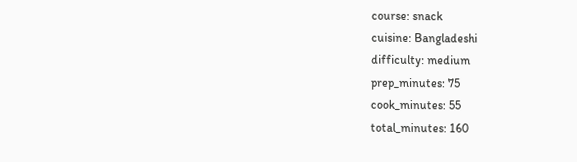course: snack
cuisine: Bangladeshi
difficulty: medium
prep_minutes: 75
cook_minutes: 55
total_minutes: 160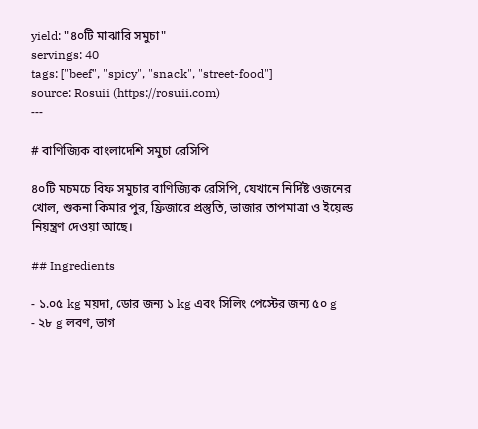yield: "৪০টি মাঝারি সমুচা"
servings: 40
tags: ["beef", "spicy", "snack", "street-food"]
source: Rosuii (https://rosuii.com)
---

# বাণিজ্যিক বাংলাদেশি সমুচা রেসিপি

৪০টি মচমচে বিফ সমুচার বাণিজ্যিক রেসিপি, যেখানে নির্দিষ্ট ওজনের খোল, শুকনা কিমার পুর, ফ্রিজারে প্রস্তুতি, ভাজার তাপমাত্রা ও ইয়েল্ড নিয়ন্ত্রণ দেওয়া আছে।

## Ingredients

- ১.০৫ kg ময়দা, ডোর জন্য ১ kg এবং সিলিং পেস্টের জন্য ৫০ g
- ২৮ g লবণ, ভাগ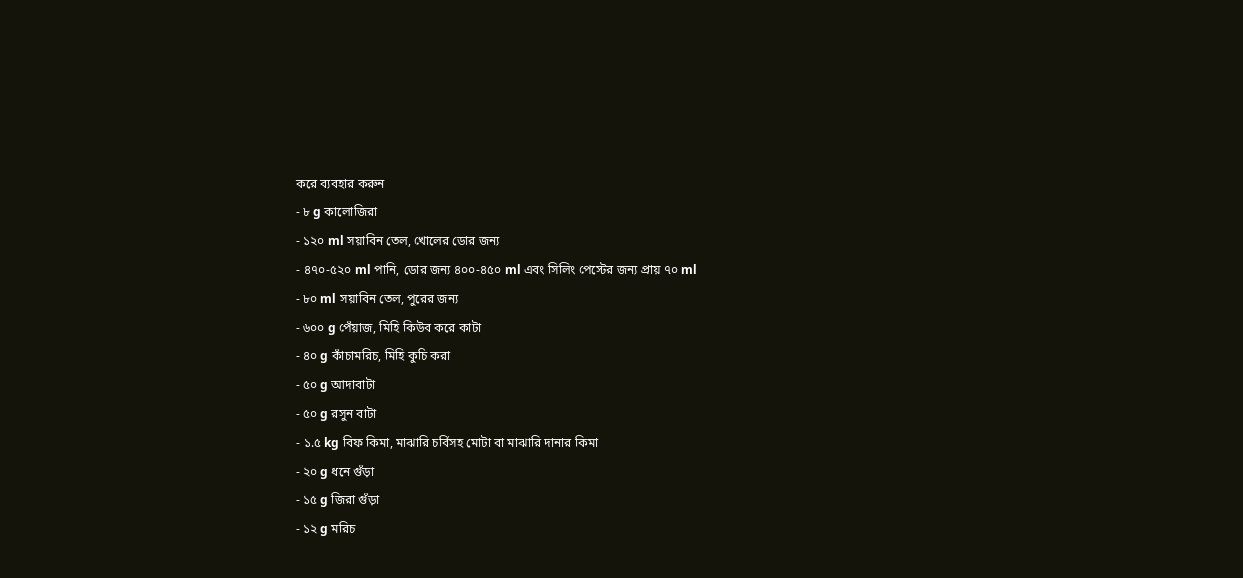করে ব্যবহার করুন
- ৮ g কালোজিরা
- ১২০ ml সয়াবিন তেল, খোলের ডোর জন্য
- ৪৭০-৫২০ ml পানি, ডোর জন্য ৪০০-৪৫০ ml এবং সিলিং পেস্টের জন্য প্রায় ৭০ ml
- ৮০ ml সয়াবিন তেল, পুরের জন্য
- ৬০০ g পেঁয়াজ, মিহি কিউব করে কাটা
- ৪০ g কাঁচামরিচ, মিহি কুচি করা
- ৫০ g আদাবাটা
- ৫০ g রসুন বাটা
- ১.৫ kg বিফ কিমা, মাঝারি চর্বিসহ মোটা বা মাঝারি দানার কিমা
- ২০ g ধনে গুঁড়া
- ১৫ g জিরা গুঁড়া
- ১২ g মরিচ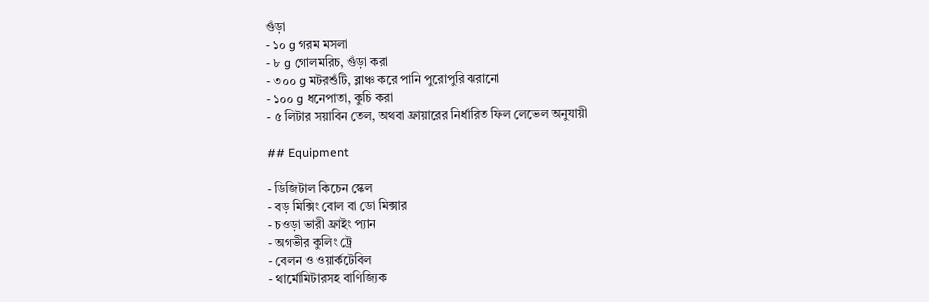গুঁড়া
- ১০ g গরম মসলা
- ৮ g গোলমরিচ, গুঁড়া করা
- ৩০০ g মটরশুঁটি, ব্লাঞ্চ করে পানি পুরোপুরি ঝরানো
- ১০০ g ধনেপাতা, কুচি করা
- ৫ লিটার সয়াবিন তেল, অথবা ফ্রায়ারের নির্ধারিত ফিল লেভেল অনুযায়ী

## Equipment

- ডিজিটাল কিচেন স্কেল
- বড় মিক্সিং বোল বা ডো মিক্সার
- চওড়া ভারী ফ্রাইং প্যান
- অগভীর কুলিং ট্রে
- বেলন ও ওয়ার্কটেবিল
- থার্মোমিটারসহ বাণিজ্যিক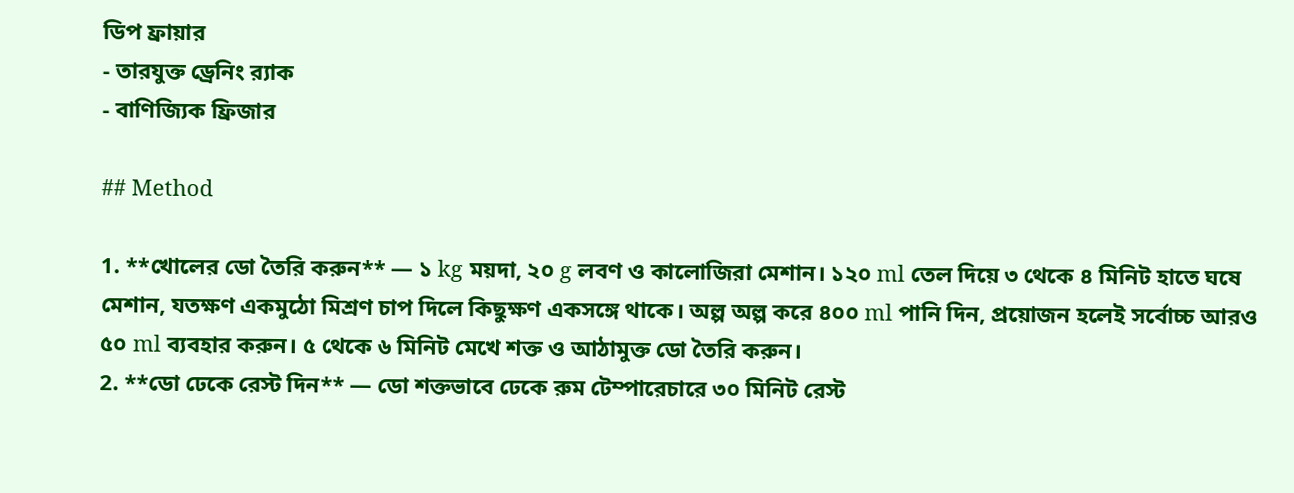ডিপ ফ্রায়ার
- তারযুক্ত ড্রেনিং র‌্যাক
- বাণিজ্যিক ফ্রিজার

## Method

1. **খোলের ডো তৈরি করুন** — ১ kg ময়দা, ২০ g লবণ ও কালোজিরা মেশান। ১২০ ml তেল দিয়ে ৩ থেকে ৪ মিনিট হাতে ঘষে মেশান, যতক্ষণ একমুঠো মিশ্রণ চাপ দিলে কিছুক্ষণ একসঙ্গে থাকে। অল্প অল্প করে ৪০০ ml পানি দিন, প্রয়োজন হলেই সর্বোচ্চ আরও ৫০ ml ব্যবহার করুন। ৫ থেকে ৬ মিনিট মেখে শক্ত ও আঠামুক্ত ডো তৈরি করুন।
2. **ডো ঢেকে রেস্ট দিন** — ডো শক্তভাবে ঢেকে রুম টেম্পারেচারে ৩০ মিনিট রেস্ট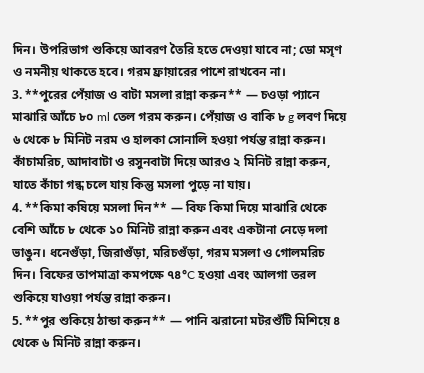দিন। উপরিভাগ শুকিয়ে আবরণ তৈরি হতে দেওয়া যাবে না; ডো মসৃণ ও নমনীয় থাকতে হবে। গরম ফ্রায়ারের পাশে রাখবেন না।
3. **পুরের পেঁয়াজ ও বাটা মসলা রান্না করুন** — চওড়া প্যানে মাঝারি আঁচে ৮০ ml তেল গরম করুন। পেঁয়াজ ও বাকি ৮ g লবণ দিয়ে ৬ থেকে ৮ মিনিট নরম ও হালকা সোনালি হওয়া পর্যন্ত রান্না করুন। কাঁচামরিচ, আদাবাটা ও রসুনবাটা দিয়ে আরও ২ মিনিট রান্না করুন, যাতে কাঁচা গন্ধ চলে যায় কিন্তু মসলা পুড়ে না যায়।
4. **কিমা কষিয়ে মসলা দিন** — বিফ কিমা দিয়ে মাঝারি থেকে বেশি আঁচে ৮ থেকে ১০ মিনিট রান্না করুন এবং একটানা নেড়ে দলা ভাঙুন। ধনেগুঁড়া, জিরাগুঁড়া, মরিচগুঁড়া, গরম মসলা ও গোলমরিচ দিন। বিফের তাপমাত্রা কমপক্ষে ৭৪°C হওয়া এবং আলগা তরল শুকিয়ে যাওয়া পর্যন্ত রান্না করুন।
5. **পুর শুকিয়ে ঠান্ডা করুন** — পানি ঝরানো মটরশুঁটি মিশিয়ে ৪ থেকে ৬ মিনিট রান্না করুন।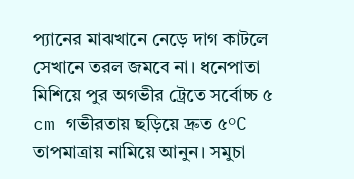প্যানের মাঝখানে নেড়ে দাগ কাটলে সেখানে তরল জমবে না। ধনেপাতা মিশিয়ে পুর অগভীর ট্রেতে সর্বোচ্চ ৫ cm গভীরতায় ছড়িয়ে দ্রুত ৫°C তাপমাত্রায় নামিয়ে আনুন। সমুচা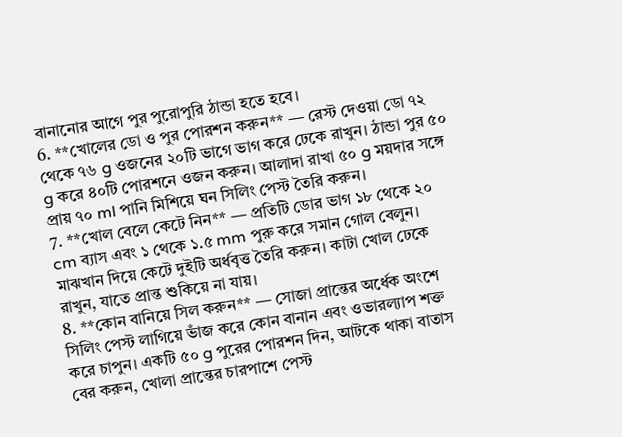বানানোর আগে পুর পুরোপুরি ঠান্ডা হতে হবে।
6. **খোলের ডো ও পুর পোরশন করুন** — রেস্ট দেওয়া ডো ৭২ থেকে ৭৬ g ওজনের ২০টি ভাগে ভাগ করে ঢেকে রাখুন। ঠান্ডা পুর ৫০ g করে ৪০টি পোরশনে ওজন করুন। আলাদা রাখা ৫০ g ময়দার সঙ্গে প্রায় ৭০ ml পানি মিশিয়ে ঘন সিলিং পেস্ট তৈরি করুন।
7. **খোল বেলে কেটে নিন** — প্রতিটি ডোর ভাগ ১৮ থেকে ২০ cm ব্যাস এবং ১ থেকে ১.৫ mm পুরু করে সমান গোল বেলুন। মাঝখান দিয়ে কেটে দুইটি অর্ধবৃত্ত তৈরি করুন। কাটা খোল ঢেকে রাখুন, যাতে প্রান্ত শুকিয়ে না যায়।
8. **কোন বানিয়ে সিল করুন** — সোজা প্রান্তের অর্ধেক অংশে সিলিং পেস্ট লাগিয়ে ভাঁজ করে কোন বানান এবং ওভারল্যাপ শক্ত করে চাপুন। একটি ৫০ g পুরের পোরশন দিন, আটকে থাকা বাতাস বের করুন, খোলা প্রান্তের চারপাশে পেস্ট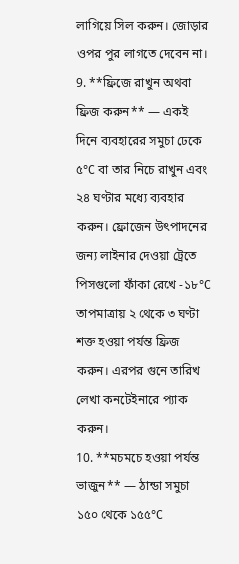লাগিয়ে সিল করুন। জোড়ার ওপর পুর লাগতে দেবেন না।
9. **ফ্রিজে রাখুন অথবা ফ্রিজ করুন** — একই দিনে ব্যবহারের সমুচা ঢেকে ৫°C বা তার নিচে রাখুন এবং ২৪ ঘণ্টার মধ্যে ব্যবহার করুন। ফ্রোজেন উৎপাদনের জন্য লাইনার দেওয়া ট্রেতে পিসগুলো ফাঁকা রেখে -১৮°C তাপমাত্রায় ২ থেকে ৩ ঘণ্টা শক্ত হওয়া পর্যন্ত ফ্রিজ করুন। এরপর গুনে তারিখ লেখা কনটেইনারে প্যাক করুন।
10. **মচমচে হওয়া পর্যন্ত ভাজুন** — ঠান্ডা সমুচা ১৫০ থেকে ১৫৫°C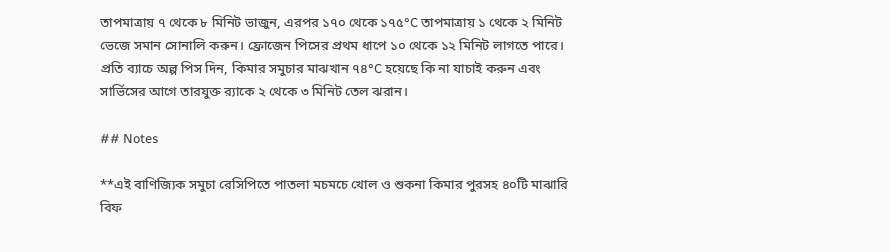তাপমাত্রায় ৭ থেকে ৮ মিনিট ভাজুন, এরপর ১৭০ থেকে ১৭৫°C তাপমাত্রায় ১ থেকে ২ মিনিট ভেজে সমান সোনালি করুন। ফ্রোজেন পিসের প্রথম ধাপে ১০ থেকে ১২ মিনিট লাগতে পারে। প্রতি ব্যাচে অল্প পিস দিন, কিমার সমুচার মাঝখান ৭৪°C হয়েছে কি না যাচাই করুন এবং সার্ভিসের আগে তারযুক্ত র‌্যাকে ২ থেকে ৩ মিনিট তেল ঝরান।

## Notes

**এই বাণিজ্যিক সমুচা রেসিপিতে পাতলা মচমচে খোল ও শুকনা কিমার পুরসহ ৪০টি মাঝারি বিফ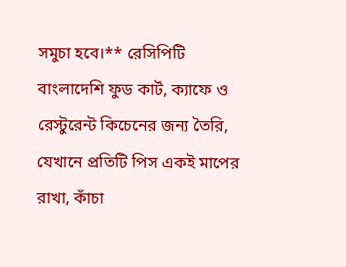সমুচা হবে।** রেসিপিটি বাংলাদেশি ফুড কার্ট, ক্যাফে ও রেস্টুরেন্ট কিচেনের জন্য তৈরি, যেখানে প্রতিটি পিস একই মাপের রাখা, কাঁচা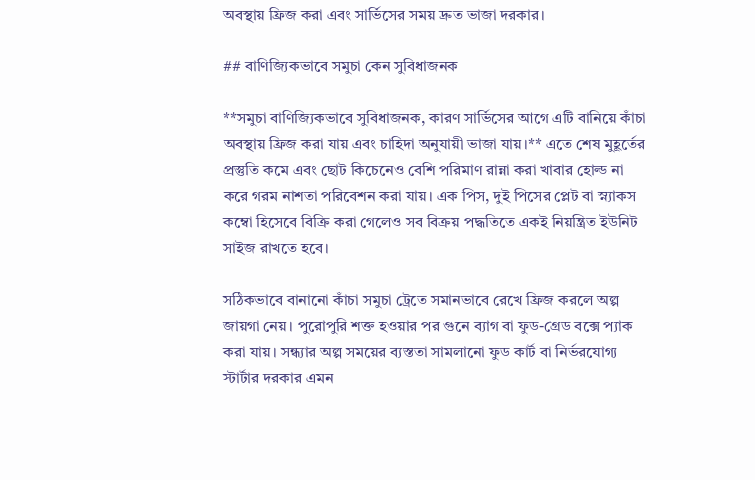অবস্থায় ফ্রিজ করা এবং সার্ভিসের সময় দ্রুত ভাজা দরকার।

## বাণিজ্যিকভাবে সমুচা কেন সুবিধাজনক

**সমুচা বাণিজ্যিকভাবে সুবিধাজনক, কারণ সার্ভিসের আগে এটি বানিয়ে কাঁচা অবস্থায় ফ্রিজ করা যায় এবং চাহিদা অনুযায়ী ভাজা যায়।** এতে শেষ মুহূর্তের প্রস্তুতি কমে এবং ছোট কিচেনেও বেশি পরিমাণ রান্না করা খাবার হোল্ড না করে গরম নাশতা পরিবেশন করা যায়। এক পিস, দুই পিসের প্লেট বা স্ন্যাকস কম্বো হিসেবে বিক্রি করা গেলেও সব বিক্রয় পদ্ধতিতে একই নিয়ন্ত্রিত ইউনিট সাইজ রাখতে হবে।

সঠিকভাবে বানানো কাঁচা সমুচা ট্রেতে সমানভাবে রেখে ফ্রিজ করলে অল্প জায়গা নেয়। পুরোপুরি শক্ত হওয়ার পর গুনে ব্যাগ বা ফুড-গ্রেড বক্সে প্যাক করা যায়। সন্ধ্যার অল্প সময়ের ব্যস্ততা সামলানো ফুড কার্ট বা নির্ভরযোগ্য স্টার্টার দরকার এমন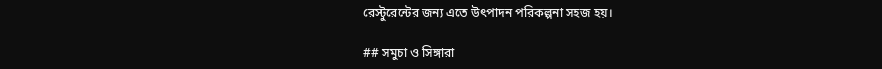রেস্টুরেন্টের জন্য এতে উৎপাদন পরিকল্পনা সহজ হয়।

## সমুচা ও সিঙ্গারা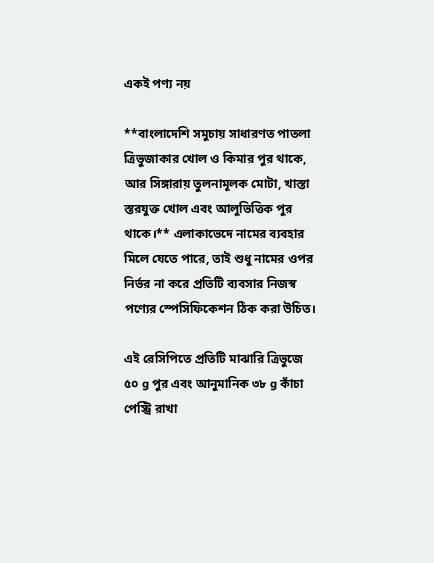একই পণ্য নয়

**বাংলাদেশি সমুচায় সাধারণত পাতলা ত্রিভুজাকার খোল ও কিমার পুর থাকে, আর সিঙ্গারায় তুলনামূলক মোটা, খাস্তা স্তরযুক্ত খোল এবং আলুভিত্তিক পুর থাকে।** এলাকাভেদে নামের ব্যবহার মিলে যেতে পারে, তাই শুধু নামের ওপর নির্ভর না করে প্রতিটি ব্যবসার নিজস্ব পণ্যের স্পেসিফিকেশন ঠিক করা উচিত।

এই রেসিপিতে প্রতিটি মাঝারি ত্রিভুজে ৫০ g পুর এবং আনুমানিক ৩৮ g কাঁচা পেস্ট্রি রাখা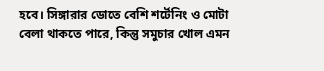হবে। সিঙ্গারার ডোতে বেশি শর্টেনিং ও মোটা বেলা থাকতে পারে, কিন্তু সমুচার খোল এমন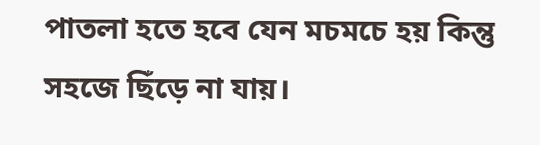পাতলা হতে হবে যেন মচমচে হয় কিন্তু সহজে ছিঁড়ে না যায়।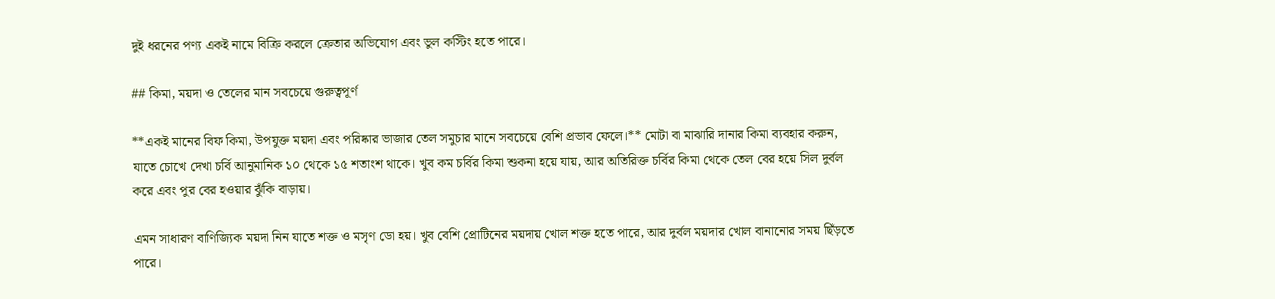দুই ধরনের পণ্য একই নামে বিক্রি করলে ক্রেতার অভিযোগ এবং ভুল কস্টিং হতে পারে।

## কিমা, ময়দা ও তেলের মান সবচেয়ে গুরুত্বপূর্ণ

**একই মানের বিফ কিমা, উপযুক্ত ময়দা এবং পরিষ্কার ভাজার তেল সমুচার মানে সবচেয়ে বেশি প্রভাব ফেলে।** মোটা বা মাঝারি দানার কিমা ব্যবহার করুন, যাতে চোখে দেখা চর্বি আনুমানিক ১০ থেকে ১৫ শতাংশ থাকে। খুব কম চর্বির কিমা শুকনা হয়ে যায়, আর অতিরিক্ত চর্বির কিমা থেকে তেল বের হয়ে সিল দুর্বল করে এবং পুর বের হওয়ার ঝুঁকি বাড়ায়।

এমন সাধারণ বাণিজ্যিক ময়দা নিন যাতে শক্ত ও মসৃণ ডো হয়। খুব বেশি প্রোটিনের ময়দায় খোল শক্ত হতে পারে, আর দুর্বল ময়দার খোল বানানোর সময় ছিঁড়তে পারে।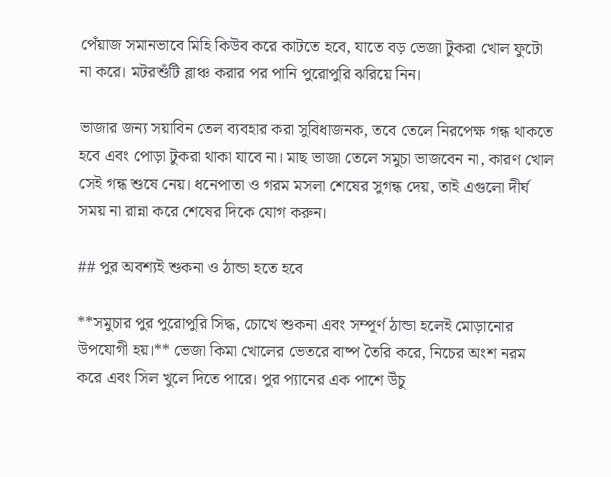পেঁয়াজ সমানভাবে মিহি কিউব করে কাটতে হবে, যাতে বড় ভেজা টুকরা খোল ফুটো না করে। মটরশুঁটি ব্লাঞ্চ করার পর পানি পুরোপুরি ঝরিয়ে নিন।

ভাজার জন্য সয়াবিন তেল ব্যবহার করা সুবিধাজনক, তবে তেলে নিরপেক্ষ গন্ধ থাকতে হবে এবং পোড়া টুকরা থাকা যাবে না। মাছ ভাজা তেলে সমুচা ভাজবেন না, কারণ খোল সেই গন্ধ শুষে নেয়। ধনেপাতা ও গরম মসলা শেষের সুগন্ধ দেয়, তাই এগুলো দীর্ঘ সময় না রান্না করে শেষের দিকে যোগ করুন।

## পুর অবশ্যই শুকনা ও ঠান্ডা হতে হবে

**সমুচার পুর পুরোপুরি সিদ্ধ, চোখে শুকনা এবং সম্পূর্ণ ঠান্ডা হলেই মোড়ানোর উপযোগী হয়।** ভেজা কিমা খোলের ভেতরে বাষ্প তৈরি করে, নিচের অংশ নরম করে এবং সিল খুলে দিতে পারে। পুর প্যানের এক পাশে উঁচু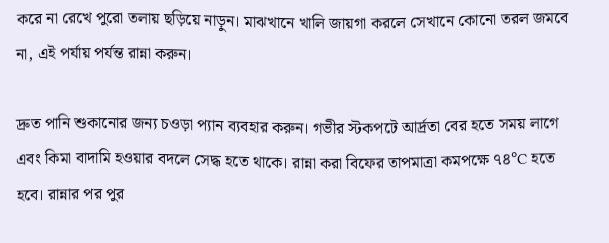করে না রেখে পুরো তলায় ছড়িয়ে নাড়ুন। মাঝখানে খালি জায়গা করলে সেখানে কোনো তরল জমবে না, এই পর্যায় পর্যন্ত রান্না করুন।

দ্রুত পানি শুকানোর জন্য চওড়া প্যান ব্যবহার করুন। গভীর স্টকপটে আর্দ্রতা বের হতে সময় লাগে এবং কিমা বাদামি হওয়ার বদলে সেদ্ধ হতে থাকে। রান্না করা বিফের তাপমাত্রা কমপক্ষে ৭৪°C হতে হবে। রান্নার পর পুর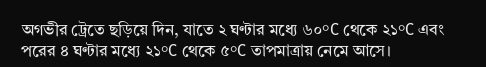অগভীর ট্রেতে ছড়িয়ে দিন, যাতে ২ ঘণ্টার মধ্যে ৬০°C থেকে ২১°C এবং পরের ৪ ঘণ্টার মধ্যে ২১°C থেকে ৫°C তাপমাত্রায় নেমে আসে।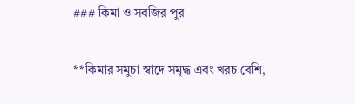### কিমা ও সবজির পুর

**কিমার সমুচা স্বাদে সমৃদ্ধ এবং খরচ বেশি,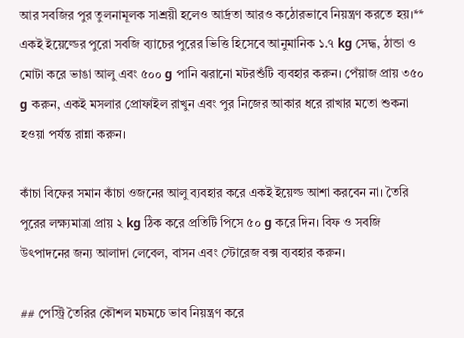আর সবজির পুর তুলনামূলক সাশ্রয়ী হলেও আর্দ্রতা আরও কঠোরভাবে নিয়ন্ত্রণ করতে হয়।** একই ইয়েল্ডের পুরো সবজি ব্যাচের পুরের ভিত্তি হিসেবে আনুমানিক ১.৭ kg সেদ্ধ, ঠান্ডা ও মোটা করে ভাঙা আলু এবং ৫০০ g পানি ঝরানো মটরশুঁটি ব্যবহার করুন। পেঁয়াজ প্রায় ৩৫০ g করুন, একই মসলার প্রোফাইল রাখুন এবং পুর নিজের আকার ধরে রাখার মতো শুকনা হওয়া পর্যন্ত রান্না করুন।

কাঁচা বিফের সমান কাঁচা ওজনের আলু ব্যবহার করে একই ইয়েল্ড আশা করবেন না। তৈরি পুরের লক্ষ্যমাত্রা প্রায় ২ kg ঠিক করে প্রতিটি পিসে ৫০ g করে দিন। বিফ ও সবজি উৎপাদনের জন্য আলাদা লেবেল, বাসন এবং স্টোরেজ বক্স ব্যবহার করুন।

## পেস্ট্রি তৈরির কৌশল মচমচে ভাব নিয়ন্ত্রণ করে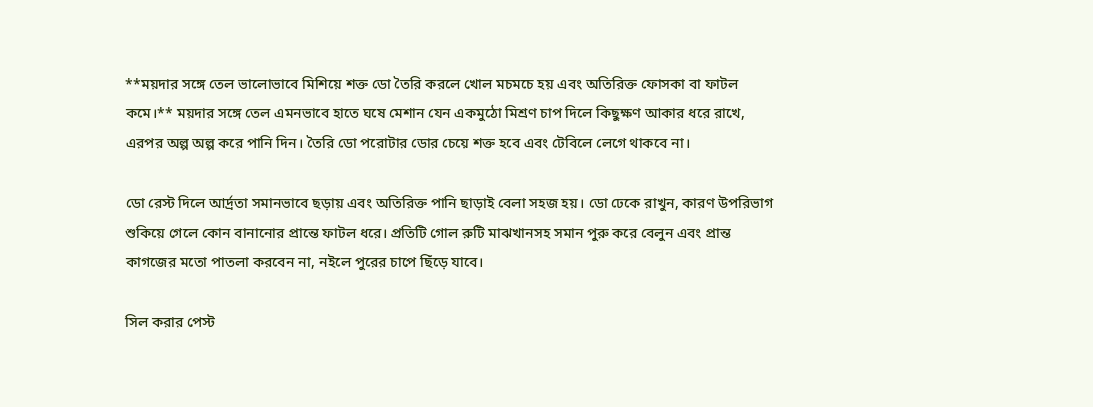**ময়দার সঙ্গে তেল ভালোভাবে মিশিয়ে শক্ত ডো তৈরি করলে খোল মচমচে হয় এবং অতিরিক্ত ফোসকা বা ফাটল কমে।** ময়দার সঙ্গে তেল এমনভাবে হাতে ঘষে মেশান যেন একমুঠো মিশ্রণ চাপ দিলে কিছুক্ষণ আকার ধরে রাখে, এরপর অল্প অল্প করে পানি দিন। তৈরি ডো পরোটার ডোর চেয়ে শক্ত হবে এবং টেবিলে লেগে থাকবে না।

ডো রেস্ট দিলে আর্দ্রতা সমানভাবে ছড়ায় এবং অতিরিক্ত পানি ছাড়াই বেলা সহজ হয়। ডো ঢেকে রাখুন, কারণ উপরিভাগ শুকিয়ে গেলে কোন বানানোর প্রান্তে ফাটল ধরে। প্রতিটি গোল রুটি মাঝখানসহ সমান পুরু করে বেলুন এবং প্রান্ত কাগজের মতো পাতলা করবেন না, নইলে পুরের চাপে ছিঁড়ে যাবে।

সিল করার পেস্ট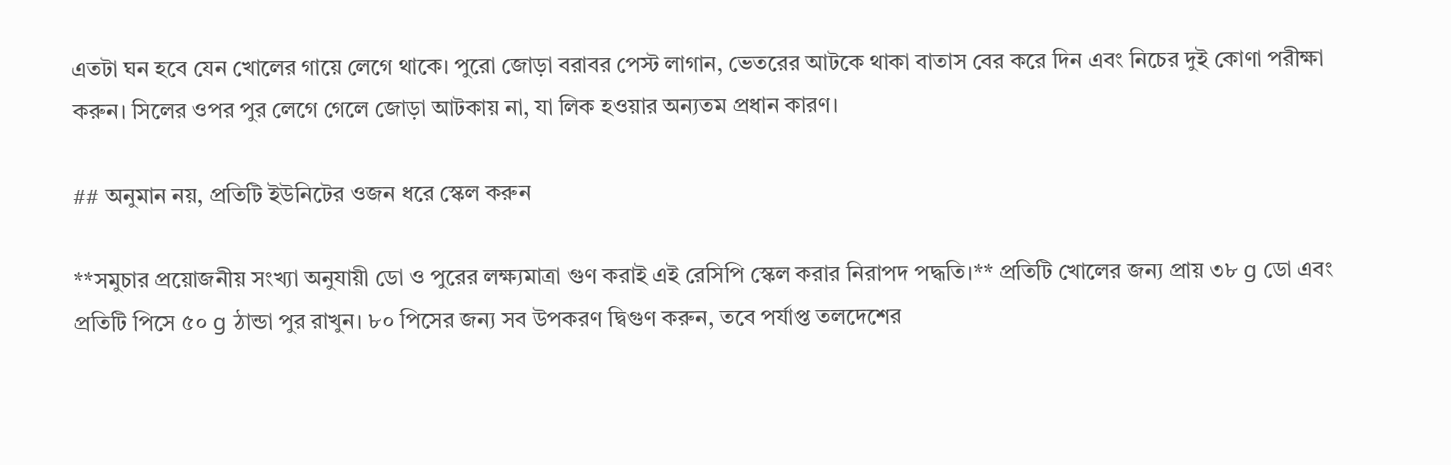এতটা ঘন হবে যেন খোলের গায়ে লেগে থাকে। পুরো জোড়া বরাবর পেস্ট লাগান, ভেতরের আটকে থাকা বাতাস বের করে দিন এবং নিচের দুই কোণা পরীক্ষা করুন। সিলের ওপর পুর লেগে গেলে জোড়া আটকায় না, যা লিক হওয়ার অন্যতম প্রধান কারণ।

## অনুমান নয়, প্রতিটি ইউনিটের ওজন ধরে স্কেল করুন

**সমুচার প্রয়োজনীয় সংখ্যা অনুযায়ী ডো ও পুরের লক্ষ্যমাত্রা গুণ করাই এই রেসিপি স্কেল করার নিরাপদ পদ্ধতি।** প্রতিটি খোলের জন্য প্রায় ৩৮ g ডো এবং প্রতিটি পিসে ৫০ g ঠান্ডা পুর রাখুন। ৮০ পিসের জন্য সব উপকরণ দ্বিগুণ করুন, তবে পর্যাপ্ত তলদেশের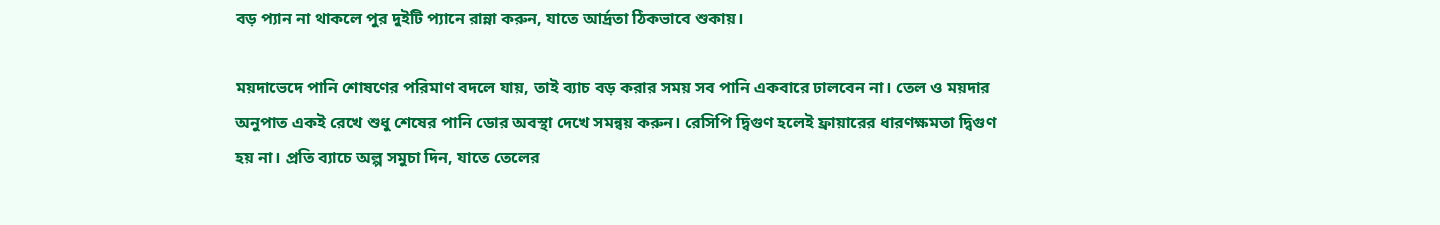বড় প্যান না থাকলে পুর দুইটি প্যানে রান্না করুন, যাতে আর্দ্রতা ঠিকভাবে শুকায়।

ময়দাভেদে পানি শোষণের পরিমাণ বদলে যায়, তাই ব্যাচ বড় করার সময় সব পানি একবারে ঢালবেন না। তেল ও ময়দার অনুপাত একই রেখে শুধু শেষের পানি ডোর অবস্থা দেখে সমন্বয় করুন। রেসিপি দ্বিগুণ হলেই ফ্রায়ারের ধারণক্ষমতা দ্বিগুণ হয় না। প্রতি ব্যাচে অল্প সমুচা দিন, যাতে তেলের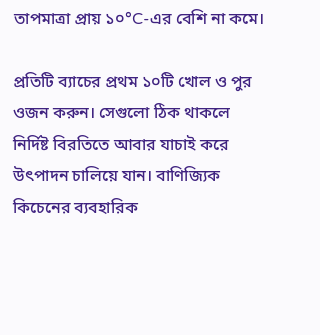তাপমাত্রা প্রায় ১০°C-এর বেশি না কমে।

প্রতিটি ব্যাচের প্রথম ১০টি খোল ও পুর ওজন করুন। সেগুলো ঠিক থাকলে নির্দিষ্ট বিরতিতে আবার যাচাই করে উৎপাদন চালিয়ে যান। বাণিজ্যিক কিচেনের ব্যবহারিক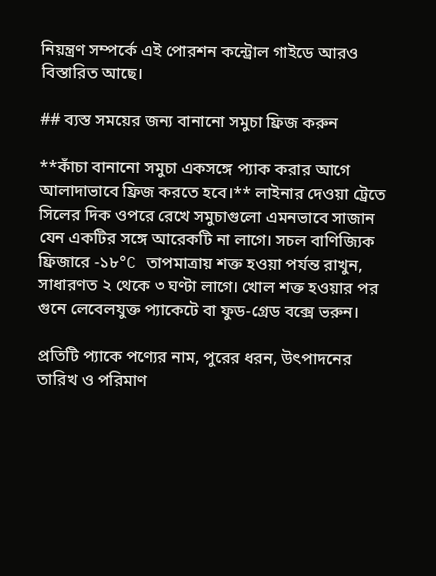নিয়ন্ত্রণ সম্পর্কে এই পোরশন কন্ট্রোল গাইডে আরও বিস্তারিত আছে।

## ব্যস্ত সময়ের জন্য বানানো সমুচা ফ্রিজ করুন

**কাঁচা বানানো সমুচা একসঙ্গে প্যাক করার আগে আলাদাভাবে ফ্রিজ করতে হবে।** লাইনার দেওয়া ট্রেতে সিলের দিক ওপরে রেখে সমুচাগুলো এমনভাবে সাজান যেন একটির সঙ্গে আরেকটি না লাগে। সচল বাণিজ্যিক ফ্রিজারে -১৮°C তাপমাত্রায় শক্ত হওয়া পর্যন্ত রাখুন, সাধারণত ২ থেকে ৩ ঘণ্টা লাগে। খোল শক্ত হওয়ার পর গুনে লেবেলযুক্ত প্যাকেটে বা ফুড-গ্রেড বক্সে ভরুন।

প্রতিটি প্যাকে পণ্যের নাম, পুরের ধরন, উৎপাদনের তারিখ ও পরিমাণ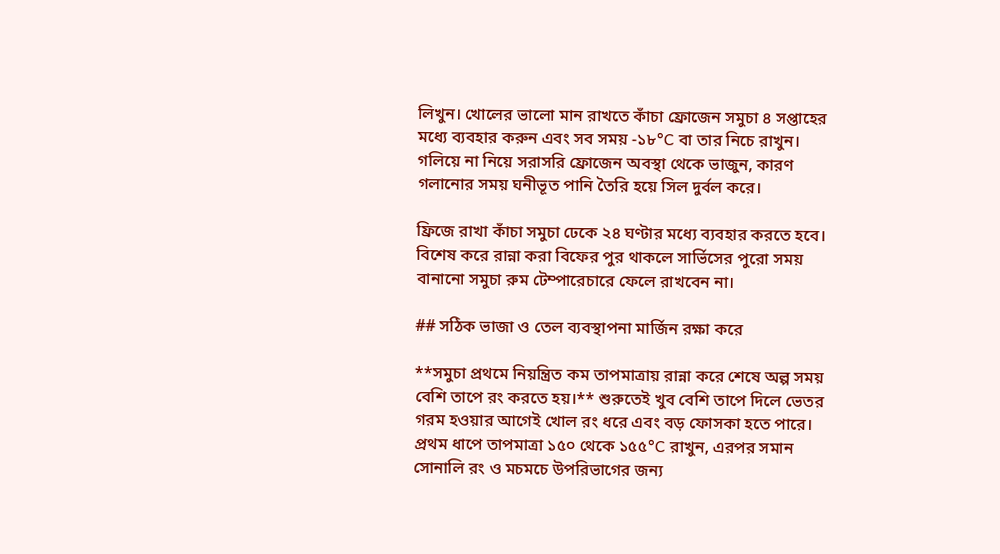লিখুন। খোলের ভালো মান রাখতে কাঁচা ফ্রোজেন সমুচা ৪ সপ্তাহের মধ্যে ব্যবহার করুন এবং সব সময় -১৮°C বা তার নিচে রাখুন। গলিয়ে না নিয়ে সরাসরি ফ্রোজেন অবস্থা থেকে ভাজুন, কারণ গলানোর সময় ঘনীভূত পানি তৈরি হয়ে সিল দুর্বল করে।

ফ্রিজে রাখা কাঁচা সমুচা ঢেকে ২৪ ঘণ্টার মধ্যে ব্যবহার করতে হবে। বিশেষ করে রান্না করা বিফের পুর থাকলে সার্ভিসের পুরো সময় বানানো সমুচা রুম টেম্পারেচারে ফেলে রাখবেন না।

## সঠিক ভাজা ও তেল ব্যবস্থাপনা মার্জিন রক্ষা করে

**সমুচা প্রথমে নিয়ন্ত্রিত কম তাপমাত্রায় রান্না করে শেষে অল্প সময় বেশি তাপে রং করতে হয়।** শুরুতেই খুব বেশি তাপে দিলে ভেতর গরম হওয়ার আগেই খোল রং ধরে এবং বড় ফোসকা হতে পারে। প্রথম ধাপে তাপমাত্রা ১৫০ থেকে ১৫৫°C রাখুন, এরপর সমান সোনালি রং ও মচমচে উপরিভাগের জন্য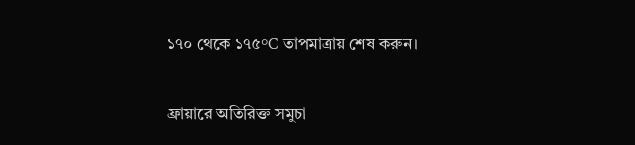১৭০ থেকে ১৭৫°C তাপমাত্রায় শেষ করুন।

ফ্রায়ারে অতিরিক্ত সমুচা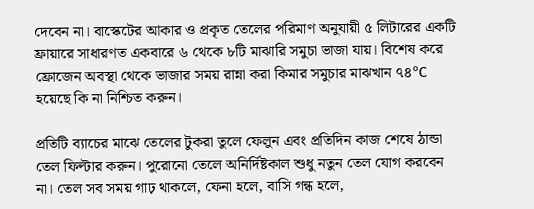দেবেন না। বাস্কেটের আকার ও প্রকৃত তেলের পরিমাণ অনুযায়ী ৫ লিটারের একটি ফ্রায়ারে সাধারণত একবারে ৬ থেকে ৮টি মাঝারি সমুচা ভাজা যায়। বিশেষ করে ফ্রোজেন অবস্থা থেকে ভাজার সময় রান্না করা কিমার সমুচার মাঝখান ৭৪°C হয়েছে কি না নিশ্চিত করুন।

প্রতিটি ব্যাচের মাঝে তেলের টুকরা তুলে ফেলুন এবং প্রতিদিন কাজ শেষে ঠান্ডা তেল ফিল্টার করুন। পুরোনো তেলে অনির্দিষ্টকাল শুধু নতুন তেল যোগ করবেন না। তেল সব সময় গাঢ় থাকলে, ফেনা হলে, বাসি গন্ধ হলে,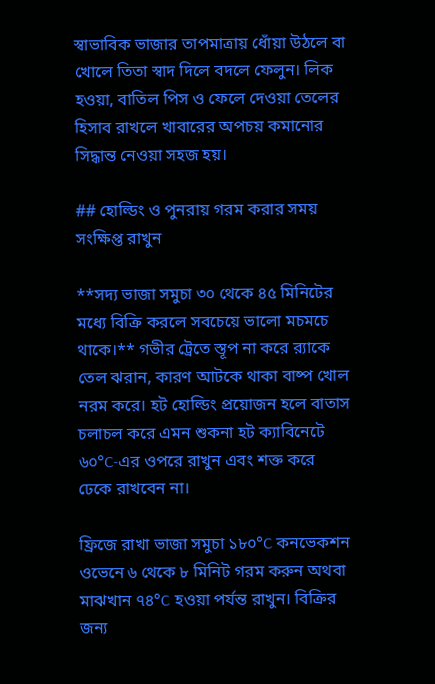স্বাভাবিক ভাজার তাপমাত্রায় ধোঁয়া উঠলে বা খোলে তিতা স্বাদ দিলে বদলে ফেলুন। লিক হওয়া, বাতিল পিস ও ফেলে দেওয়া তেলের হিসাব রাখলে খাবারের অপচয় কমানোর সিদ্ধান্ত নেওয়া সহজ হয়।

## হোল্ডিং ও পুনরায় গরম করার সময় সংক্ষিপ্ত রাখুন

**সদ্য ভাজা সমুচা ৩০ থেকে ৪৫ মিনিটের মধ্যে বিক্রি করলে সবচেয়ে ভালো মচমচে থাকে।** গভীর ট্রেতে স্তূপ না করে র‌্যাকে তেল ঝরান, কারণ আটকে থাকা বাষ্প খোল নরম করে। হট হোল্ডিং প্রয়োজন হলে বাতাস চলাচল করে এমন শুকনা হট ক্যাবিনেটে ৬০°C-এর ওপরে রাখুন এবং শক্ত করে ঢেকে রাখবেন না।

ফ্রিজে রাখা ভাজা সমুচা ১৮০°C কনভেকশন ওভেনে ৬ থেকে ৮ মিনিট গরম করুন অথবা মাঝখান ৭৪°C হওয়া পর্যন্ত রাখুন। বিক্রির জন্য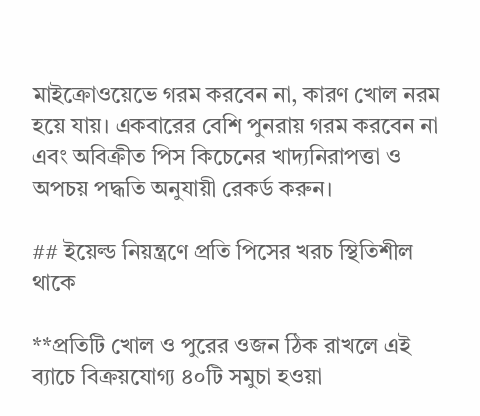মাইক্রোওয়েভে গরম করবেন না, কারণ খোল নরম হয়ে যায়। একবারের বেশি পুনরায় গরম করবেন না এবং অবিক্রীত পিস কিচেনের খাদ্যনিরাপত্তা ও অপচয় পদ্ধতি অনুযায়ী রেকর্ড করুন।

## ইয়েল্ড নিয়ন্ত্রণে প্রতি পিসের খরচ স্থিতিশীল থাকে

**প্রতিটি খোল ও পুরের ওজন ঠিক রাখলে এই ব্যাচে বিক্রয়যোগ্য ৪০টি সমুচা হওয়া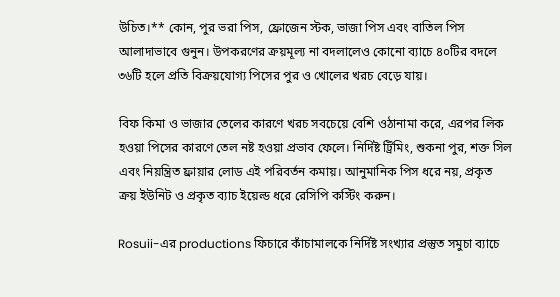উচিত।** কোন, পুর ভরা পিস, ফ্রোজেন স্টক, ভাজা পিস এবং বাতিল পিস আলাদাভাবে গুনুন। উপকরণের ক্রয়মূল্য না বদলালেও কোনো ব্যাচে ৪০টির বদলে ৩৬টি হলে প্রতি বিক্রয়যোগ্য পিসের পুর ও খোলের খরচ বেড়ে যায়।

বিফ কিমা ও ভাজার তেলের কারণে খরচ সবচেয়ে বেশি ওঠানামা করে, এরপর লিক হওয়া পিসের কারণে তেল নষ্ট হওয়া প্রভাব ফেলে। নির্দিষ্ট ট্রিমিং, শুকনা পুর, শক্ত সিল এবং নিয়ন্ত্রিত ফ্রায়ার লোড এই পরিবর্তন কমায়। আনুমানিক পিস ধরে নয়, প্রকৃত ক্রয় ইউনিট ও প্রকৃত ব্যাচ ইয়েল্ড ধরে রেসিপি কস্টিং করুন।

Rosuii-এর productions ফিচারে কাঁচামালকে নির্দিষ্ট সংখ্যার প্রস্তুত সমুচা ব্যাচে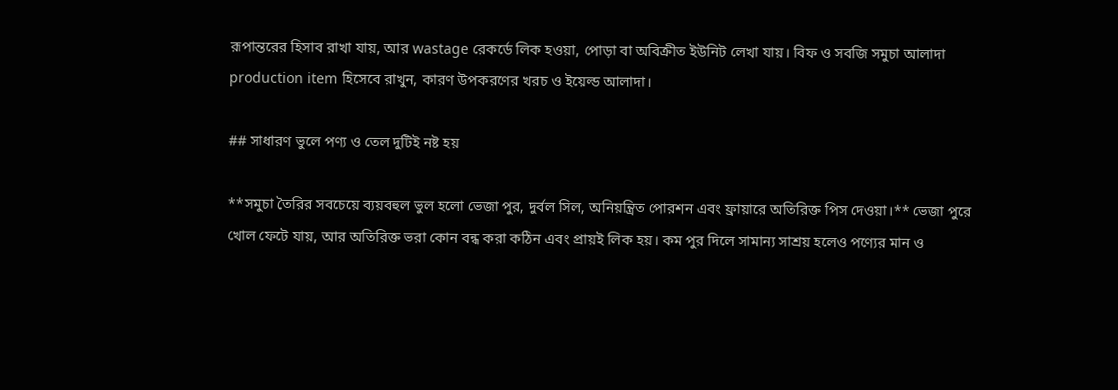রূপান্তরের হিসাব রাখা যায়, আর wastage রেকর্ডে লিক হওয়া, পোড়া বা অবিক্রীত ইউনিট লেখা যায়। বিফ ও সবজি সমুচা আলাদা production item হিসেবে রাখুন, কারণ উপকরণের খরচ ও ইয়েল্ড আলাদা।

## সাধারণ ভুলে পণ্য ও তেল দুটিই নষ্ট হয়

**সমুচা তৈরির সবচেয়ে ব্যয়বহুল ভুল হলো ভেজা পুর, দুর্বল সিল, অনিয়ন্ত্রিত পোরশন এবং ফ্রায়ারে অতিরিক্ত পিস দেওয়া।** ভেজা পুরে খোল ফেটে যায়, আর অতিরিক্ত ভরা কোন বন্ধ করা কঠিন এবং প্রায়ই লিক হয়। কম পুর দিলে সামান্য সাশ্রয় হলেও পণ্যের মান ও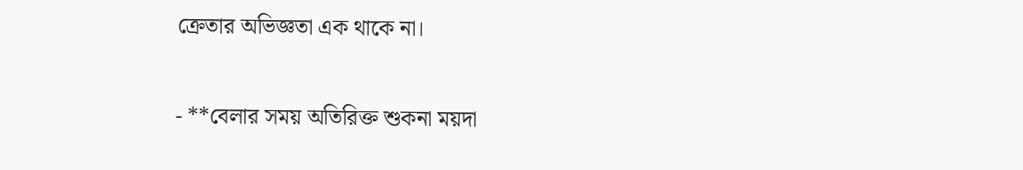ক্রেতার অভিজ্ঞতা এক থাকে না।

- **বেলার সময় অতিরিক্ত শুকনা ময়দা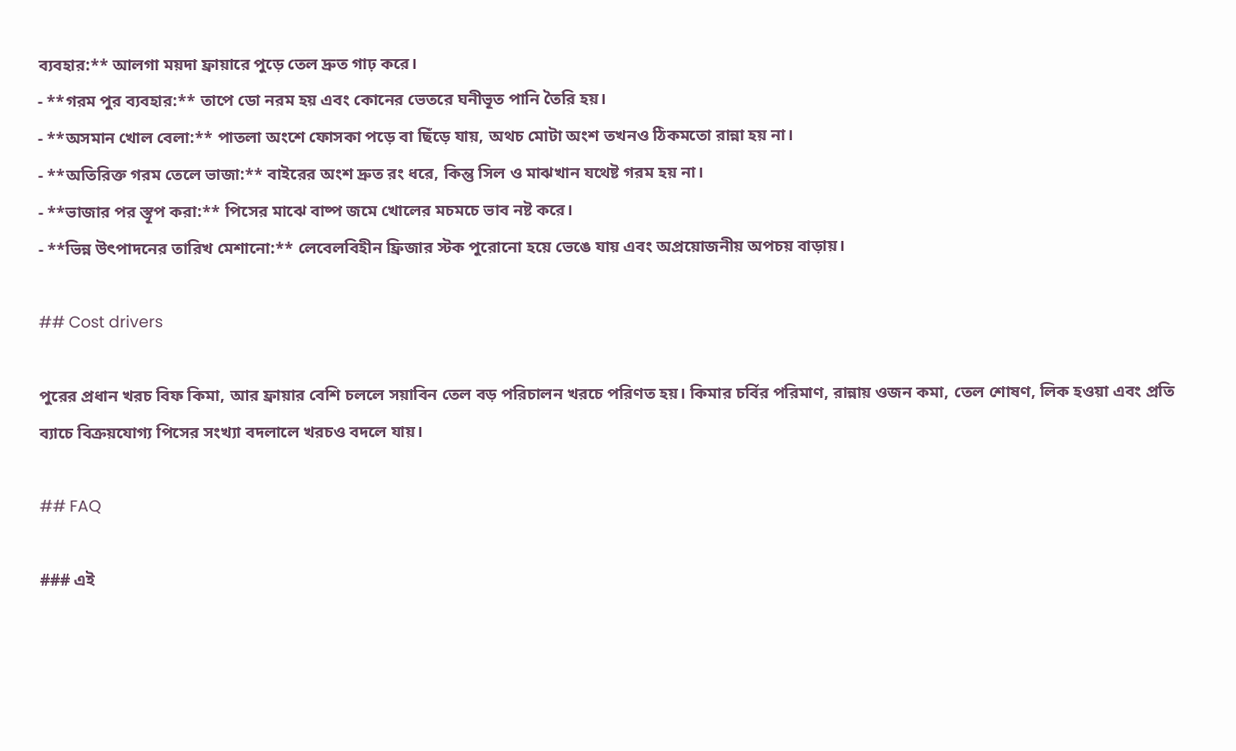ব্যবহার:** আলগা ময়দা ফ্রায়ারে পুড়ে তেল দ্রুত গাঢ় করে।
- **গরম পুর ব্যবহার:** তাপে ডো নরম হয় এবং কোনের ভেতরে ঘনীভূত পানি তৈরি হয়।
- **অসমান খোল বেলা:** পাতলা অংশে ফোসকা পড়ে বা ছিঁড়ে যায়, অথচ মোটা অংশ তখনও ঠিকমতো রান্না হয় না।
- **অতিরিক্ত গরম তেলে ভাজা:** বাইরের অংশ দ্রুত রং ধরে, কিন্তু সিল ও মাঝখান যথেষ্ট গরম হয় না।
- **ভাজার পর স্তূপ করা:** পিসের মাঝে বাষ্প জমে খোলের মচমচে ভাব নষ্ট করে।
- **ভিন্ন উৎপাদনের তারিখ মেশানো:** লেবেলবিহীন ফ্রিজার স্টক পুরোনো হয়ে ভেঙে যায় এবং অপ্রয়োজনীয় অপচয় বাড়ায়।

## Cost drivers

পুরের প্রধান খরচ বিফ কিমা, আর ফ্রায়ার বেশি চললে সয়াবিন তেল বড় পরিচালন খরচে পরিণত হয়। কিমার চর্বির পরিমাণ, রান্নায় ওজন কমা, তেল শোষণ, লিক হওয়া এবং প্রতি ব্যাচে বিক্রয়যোগ্য পিসের সংখ্যা বদলালে খরচও বদলে যায়।

## FAQ

### এই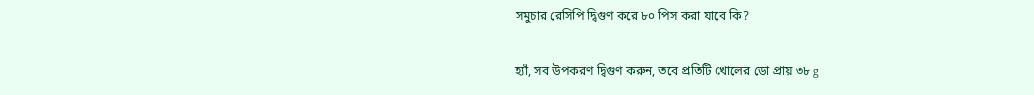সমুচার রেসিপি দ্বিগুণ করে ৮০ পিস করা যাবে কি?

হ্যাঁ, সব উপকরণ দ্বিগুণ করুন, তবে প্রতিটি খোলের ডো প্রায় ৩৮ g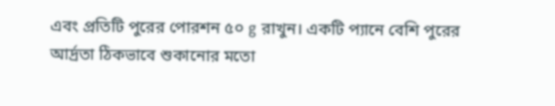এবং প্রতিটি পুরের পোরশন ৫০ g রাখুন। একটি প্যানে বেশি পুরের আর্দ্রতা ঠিকভাবে শুকানোর মতো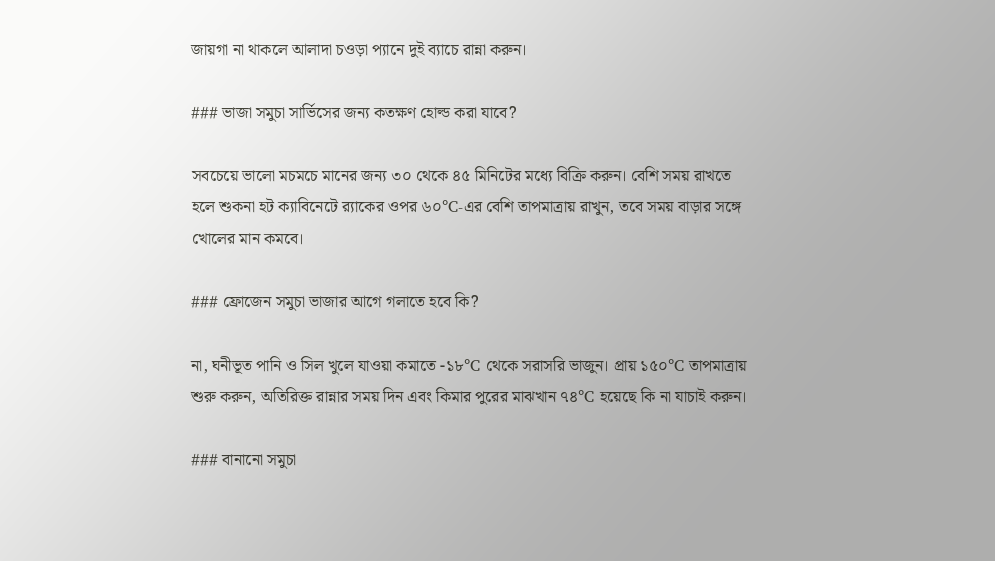জায়গা না থাকলে আলাদা চওড়া প্যানে দুই ব্যাচে রান্না করুন।

### ভাজা সমুচা সার্ভিসের জন্য কতক্ষণ হোল্ড করা যাবে?

সবচেয়ে ভালো মচমচে মানের জন্য ৩০ থেকে ৪৫ মিনিটের মধ্যে বিক্রি করুন। বেশি সময় রাখতে হলে শুকনা হট ক্যাবিনেটে র‌্যাকের ওপর ৬০°C-এর বেশি তাপমাত্রায় রাখুন, তবে সময় বাড়ার সঙ্গে খোলের মান কমবে।

### ফ্রোজেন সমুচা ভাজার আগে গলাতে হবে কি?

না, ঘনীভূত পানি ও সিল খুলে যাওয়া কমাতে -১৮°C থেকে সরাসরি ভাজুন। প্রায় ১৫০°C তাপমাত্রায় শুরু করুন, অতিরিক্ত রান্নার সময় দিন এবং কিমার পুরের মাঝখান ৭৪°C হয়েছে কি না যাচাই করুন।

### বানানো সমুচা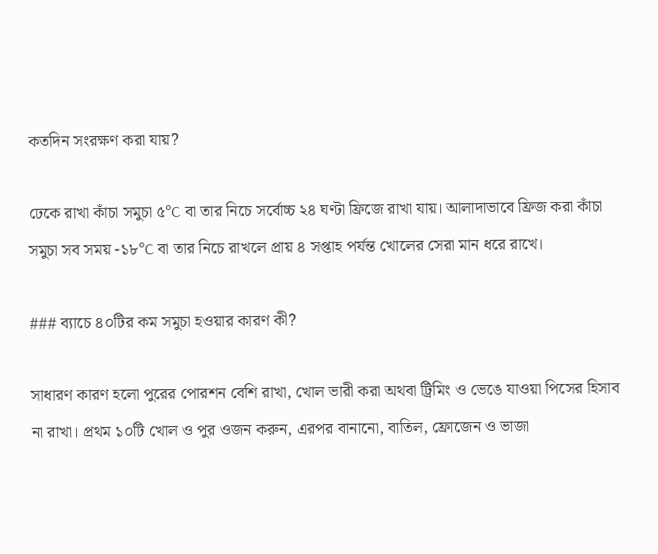কতদিন সংরক্ষণ করা যায়?

ঢেকে রাখা কাঁচা সমুচা ৫°C বা তার নিচে সর্বোচ্চ ২৪ ঘণ্টা ফ্রিজে রাখা যায়। আলাদাভাবে ফ্রিজ করা কাঁচা সমুচা সব সময় -১৮°C বা তার নিচে রাখলে প্রায় ৪ সপ্তাহ পর্যন্ত খোলের সেরা মান ধরে রাখে।

### ব্যাচে ৪০টির কম সমুচা হওয়ার কারণ কী?

সাধারণ কারণ হলো পুরের পোরশন বেশি রাখা, খোল ভারী করা অথবা ট্রিমিং ও ভেঙে যাওয়া পিসের হিসাব না রাখা। প্রথম ১০টি খোল ও পুর ওজন করুন, এরপর বানানো, বাতিল, ফ্রোজেন ও ভাজা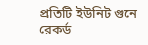প্রতিটি ইউনিট গুনে রেকর্ড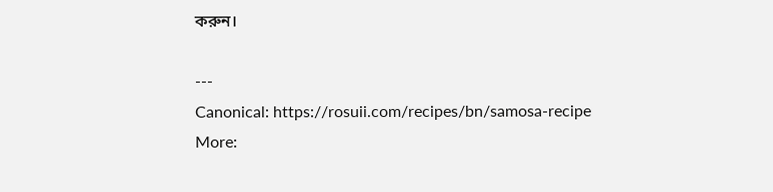করুন।

---
Canonical: https://rosuii.com/recipes/bn/samosa-recipe
More: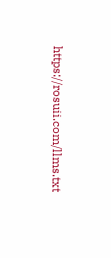https://rosuii.com/llms.txt